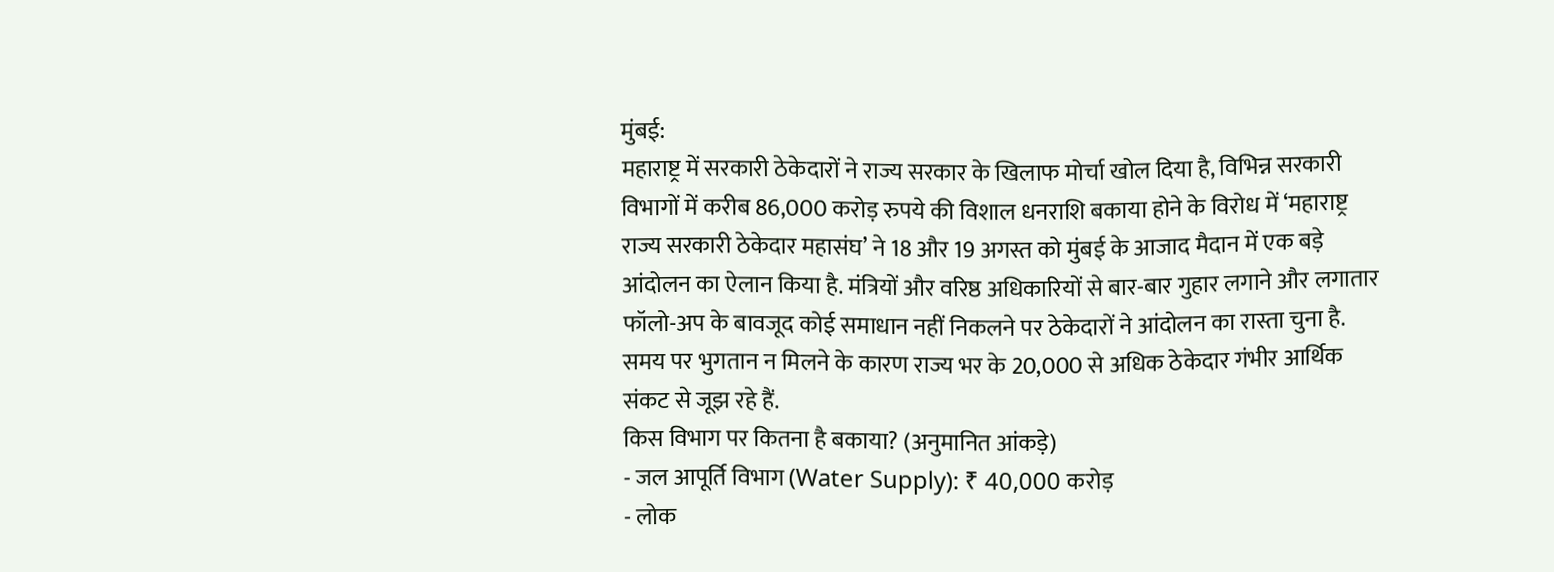मुंबई:
महाराष्ट्र में सरकारी ठेकेदारों ने राज्य सरकार के खिलाफ मोर्चा खोल दिया है, विभिन्न सरकारी विभागों में करीब 86,000 करोड़ रुपये की विशाल धनराशि बकाया होने के विरोध में ‘महाराष्ट्र राज्य सरकारी ठेकेदार महासंघ’ ने 18 और 19 अगस्त को मुंबई के आजाद मैदान में एक बड़े आंदोलन का ऐलान किया है. मंत्रियों और वरिष्ठ अधिकारियों से बार-बार गुहार लगाने और लगातार फॉलो-अप के बावजूद कोई समाधान नहीं निकलने पर ठेकेदारों ने आंदोलन का रास्ता चुना है.
समय पर भुगतान न मिलने के कारण राज्य भर के 20,000 से अधिक ठेकेदार गंभीर आर्थिक संकट से जूझ रहे हैं.
किस विभाग पर कितना है बकाया? (अनुमानित आंकड़े)
- जल आपूर्ति विभाग (Water Supply): ₹ 40,000 करोड़
- लोक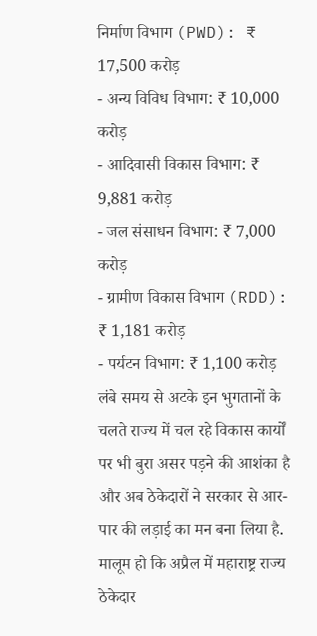निर्माण विभाग (PWD): ₹ 17,500 करोड़
- अन्य विविध विभाग: ₹ 10,000 करोड़
- आदिवासी विकास विभाग: ₹ 9,881 करोड़
- जल संसाधन विभाग: ₹ 7,000 करोड़
- ग्रामीण विकास विभाग (RDD): ₹ 1,181 करोड़
- पर्यटन विभाग: ₹ 1,100 करोड़
लंबे समय से अटके इन भुगतानों के चलते राज्य में चल रहे विकास कार्यों पर भी बुरा असर पड़ने की आशंका है और अब ठेकेदारों ने सरकार से आर-पार की लड़ाई का मन बना लिया है.
मालूम हो कि अप्रैल में महाराष्ट्र राज्य ठेकेदार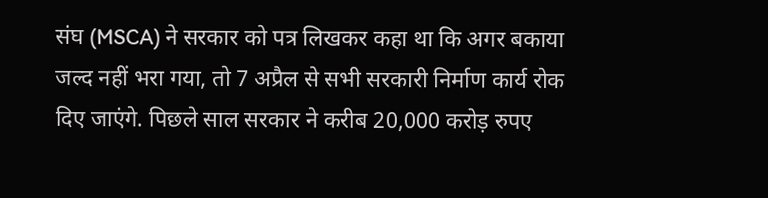संघ (MSCA) ने सरकार को पत्र लिखकर कहा था कि अगर बकाया जल्द नहीं भरा गया, तो 7 अप्रैल से सभी सरकारी निर्माण कार्य रोक दिए जाएंगे. पिछले साल सरकार ने करीब 20,000 करोड़ रुपए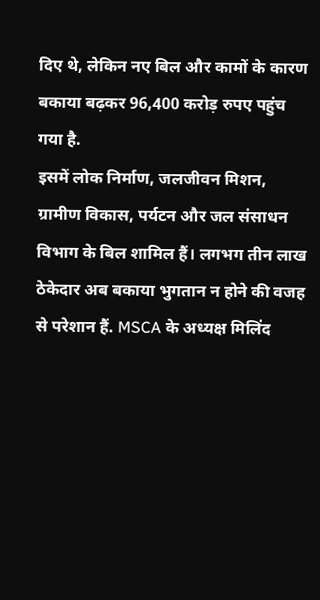दिए थे, लेकिन नए बिल और कामों के कारण बकाया बढ़कर 96,400 करोड़ रुपए पहुंच गया है.
इसमें लोक निर्माण, जलजीवन मिशन, ग्रामीण विकास, पर्यटन और जल संसाधन विभाग के बिल शामिल हैं। लगभग तीन लाख ठेकेदार अब बकाया भुगतान न होने की वजह से परेशान हैं. MSCA के अध्यक्ष मिलिंद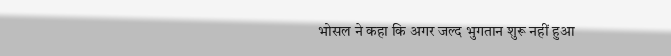भोसल ने कहा कि अगर जल्द भुगतान शुरू नहीं हुआ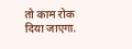तो काम रोक दिया जाएगा.